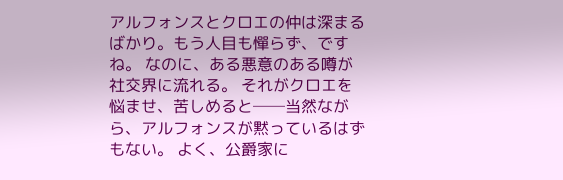アルフォンスとクロエの仲は深まるばかり。もう人目も憚らず、ですね。 なのに、ある悪意のある噂が社交界に流れる。 それがクロエを悩ませ、苦しめると──当然ながら、アルフォンスが黙っているはずもない。 よく、公爵家に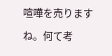喧嘩を売りますね。何て考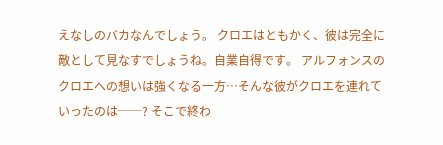えなしのバカなんでしょう。 クロエはともかく、彼は完全に敵として見なすでしょうね。自業自得です。 アルフォンスのクロエへの想いは強くなる一方…そんな彼がクロエを連れていったのは──? そこで終わ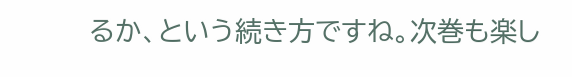るか、という続き方ですね。次巻も楽し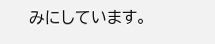みにしています。